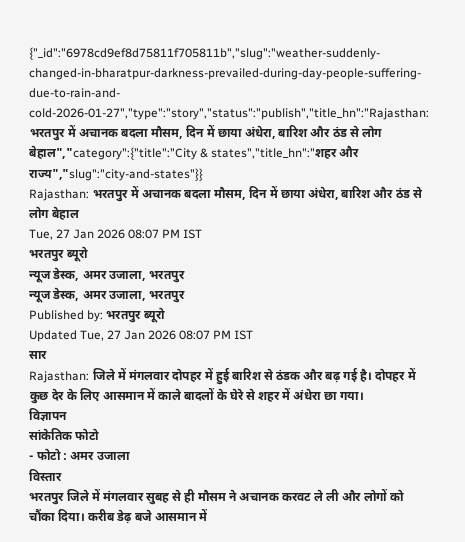{"_id":"6978cd9ef8d75811f705811b","slug":"weather-suddenly-changed-in-bharatpur-darkness-prevailed-during-day-people-suffering-due-to-rain-and-cold-2026-01-27","type":"story","status":"publish","title_hn":"Rajasthan: भरतपुर में अचानक बदला मौसम, दिन में छाया अंधेरा, बारिश और ठंड से लोग बेहाल","category":{"title":"City & states","title_hn":"शहर और राज्य","slug":"city-and-states"}}
Rajasthan: भरतपुर में अचानक बदला मौसम, दिन में छाया अंधेरा, बारिश और ठंड से लोग बेहाल
Tue, 27 Jan 2026 08:07 PM IST
भरतपुर ब्यूरो
न्यूज डेस्क, अमर उजाला, भरतपुर
न्यूज डेस्क, अमर उजाला, भरतपुर
Published by: भरतपुर ब्यूरो
Updated Tue, 27 Jan 2026 08:07 PM IST
सार
Rajasthan: जिले में मंगलवार दोपहर में हुई बारिश से ठंडक और बढ़ गई है। दोपहर में कुछ देर के लिए आसमान में काले बादलों के घेरे से शहर में अंधेरा छा गया।
विज्ञापन
सांकेतिक फोटो
- फोटो : अमर उजाला
विस्तार
भरतपुर जिले में मंगलवार सुबह से ही मौसम ने अचानक करवट ले ली और लोगों को चौंका दिया। करीब डेढ़ बजे आसमान में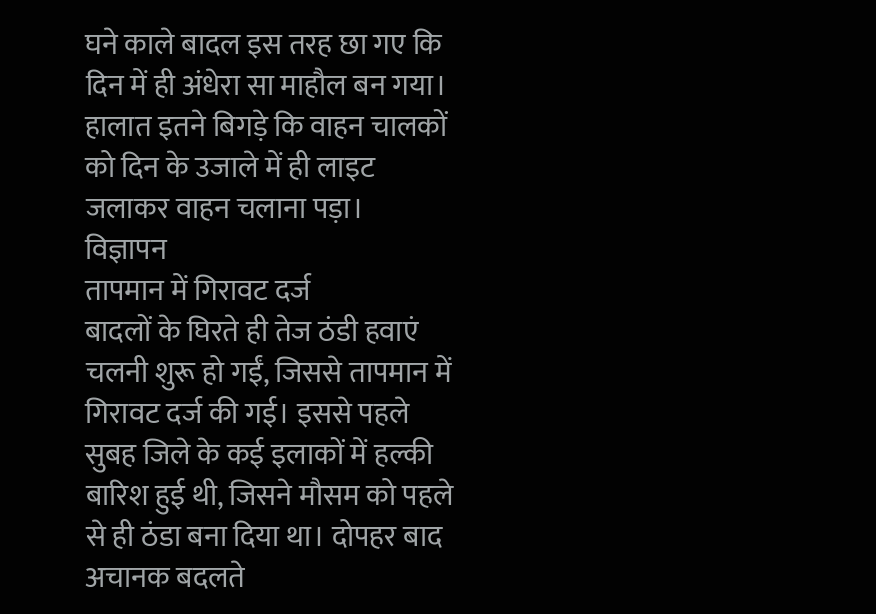घने काले बादल इस तरह छा गए कि दिन में ही अंधेरा सा माहौल बन गया। हालात इतने बिगड़े कि वाहन चालकों को दिन के उजाले में ही लाइट जलाकर वाहन चलाना पड़ा।
विज्ञापन
तापमान में गिरावट दर्ज
बादलों के घिरते ही तेज ठंडी हवाएं चलनी शुरू हो गईं, जिससे तापमान में गिरावट दर्ज की गई। इससे पहले सुबह जिले के कई इलाकों में हल्की बारिश हुई थी, जिसने मौसम को पहले से ही ठंडा बना दिया था। दोपहर बाद अचानक बदलते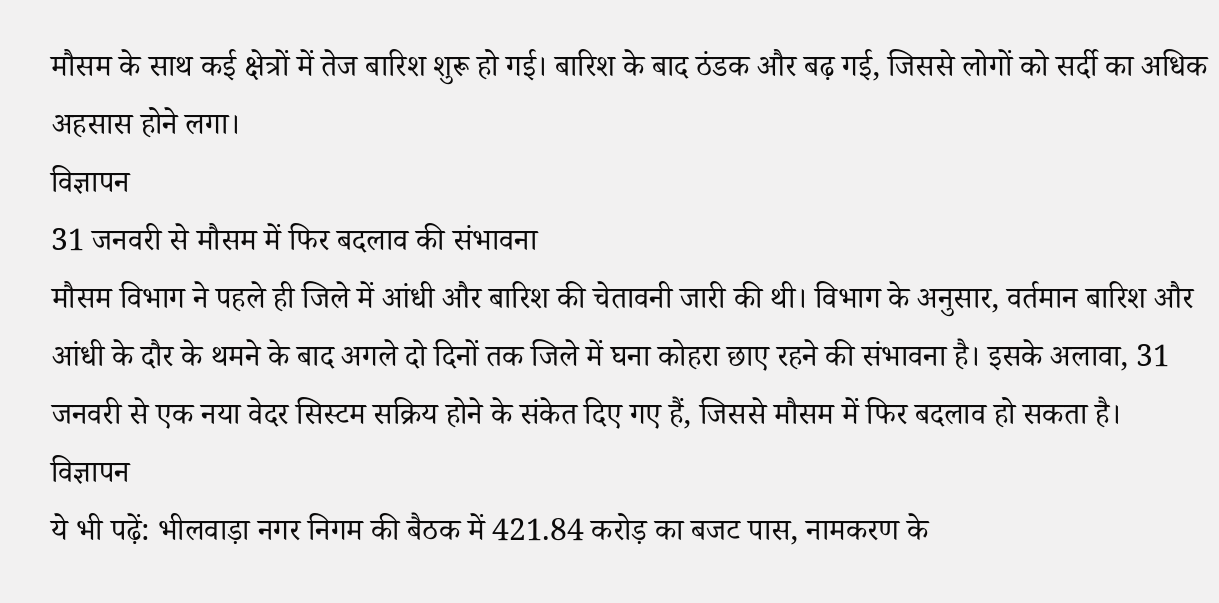मौसम के साथ कई क्षेत्रों में तेज बारिश शुरू हो गई। बारिश के बाद ठंडक और बढ़ गई, जिससे लोगों को सर्दी का अधिक अहसास होने लगा।
विज्ञापन
31 जनवरी से मौसम में फिर बदलाव की संभावना
मौसम विभाग ने पहले ही जिले में आंधी और बारिश की चेतावनी जारी की थी। विभाग के अनुसार, वर्तमान बारिश और आंधी के दौर के थमने के बाद अगले दो दिनों तक जिले में घना कोहरा छाए रहने की संभावना है। इसके अलावा, 31 जनवरी से एक नया वेदर सिस्टम सक्रिय होने के संकेत दिए गए हैं, जिससे मौसम में फिर बदलाव हो सकता है।
विज्ञापन
ये भी पढ़ें: भीलवाड़ा नगर निगम की बैठक में 421.84 करोड़ का बजट पास, नामकरण के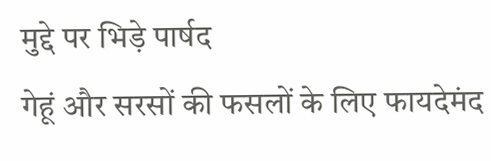मुद्दे पर भिड़े पार्षद
गेहूं और सरसों की फसलों के लिए फायदेमंद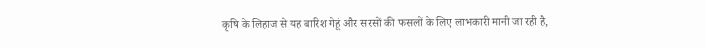कृषि के लिहाज से यह बारिश गेहूं और सरसों की फसलों के लिए लाभकारी मानी जा रही है,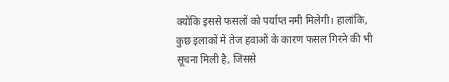क्योंकि इससे फसलों को पर्याप्त नमी मिलेगी। हालांकि, कुछ इलाकों में तेज हवाओं के कारण फसल गिरने की भी सूचना मिली है, जिससे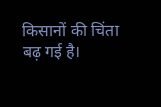किसानों की चिंता बढ़ गई है।